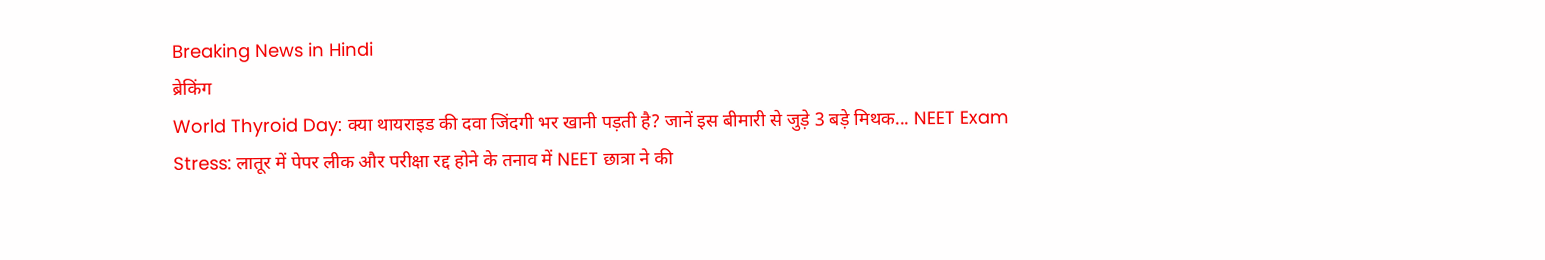Breaking News in Hindi
ब्रेकिंग
World Thyroid Day: क्या थायराइड की दवा जिंदगी भर खानी पड़ती है? जानें इस बीमारी से जुड़े 3 बड़े मिथक... NEET Exam Stress: लातूर में पेपर लीक और परीक्षा रद्द होने के तनाव में NEET छात्रा ने की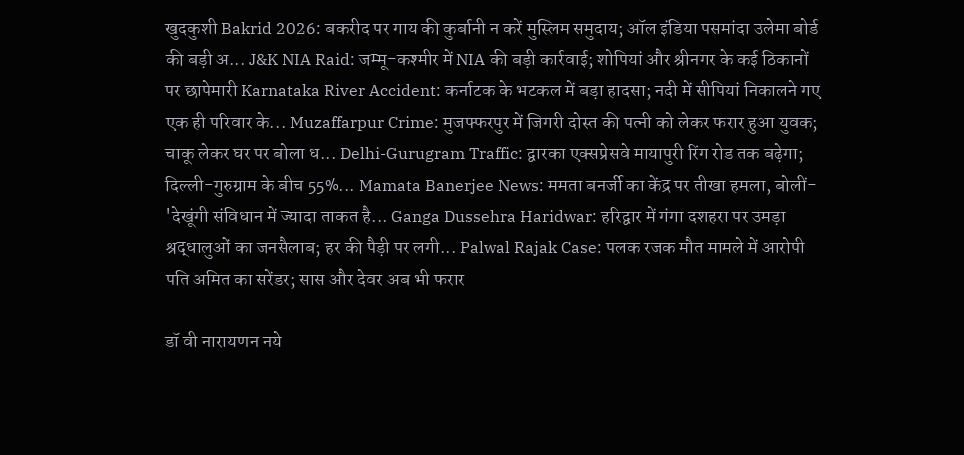खुदकुशी Bakrid 2026: बकरीद पर गाय की कुर्बानी न करें मुस्लिम समुदाय; ऑल इंडिया पसमांदा उलेमा बोर्ड की बड़ी अ... J&K NIA Raid: जम्मू-कश्मीर में NIA की बड़ी कार्रवाई; शोपियां और श्रीनगर के कई ठिकानों पर छापेमारी Karnataka River Accident: कर्नाटक के भटकल में बड़ा हादसा; नदी में सीपियां निकालने गए एक ही परिवार के... Muzaffarpur Crime: मुजफ्फरपुर में जिगरी दोस्त की पत्नी को लेकर फरार हुआ युवक; चाकू लेकर घर पर बोला ध... Delhi-Gurugram Traffic: द्वारका एक्सप्रेसवे मायापुरी रिंग रोड तक बढ़ेगा; दिल्ली-गुरुग्राम के बीच 55%... Mamata Banerjee News: ममता बनर्जी का केंद्र पर तीखा हमला, बोलीं- 'देखूंगी संविधान में ज्यादा ताकत है... Ganga Dussehra Haridwar: हरिद्वार में गंगा दशहरा पर उमड़ा श्रद्धालुओं का जनसैलाब; हर की पैड़ी पर लगी... Palwal Rajak Case: पलक रजक मौत मामले में आरोपी पति अमित का सरेंडर; सास और देवर अब भी फरार

डॉ वी नारायणन नये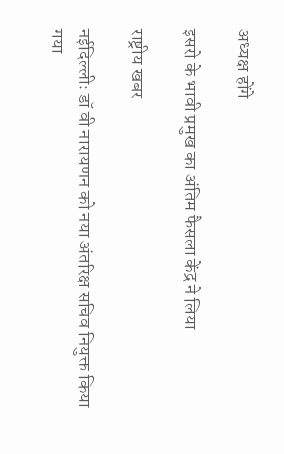अध्यक्ष होंगे

इसरो के भावी प्रमुख का अंतिम फैसला केंद्र ने लिया

राष्ट्रीय खबर

नईदिल्लीः डॉ वी नारायणन को नया अंतरिक्ष सचिव नियुक्त किया गया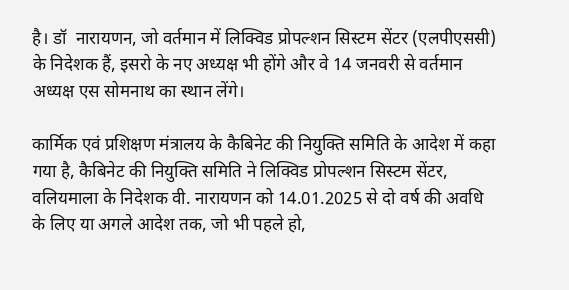है। डॉ  नारायणन, जो वर्तमान में लिक्विड प्रोपल्शन सिस्टम सेंटर (एलपीएससी) के निदेशक हैं, इसरो के नए अध्यक्ष भी होंगे और वे 14 जनवरी से वर्तमान अध्यक्ष एस सोमनाथ का स्थान लेंगे।

कार्मिक एवं प्रशिक्षण मंत्रालय के कैबिनेट की नियुक्ति समिति के आदेश में कहा गया है, कैबिनेट की नियुक्ति समिति ने लिक्विड प्रोपल्शन सिस्टम सेंटर, वलियमाला के निदेशक वी. नारायणन को 14.01.2025 से दो वर्ष की अवधि के लिए या अगले आदेश तक, जो भी पहले हो,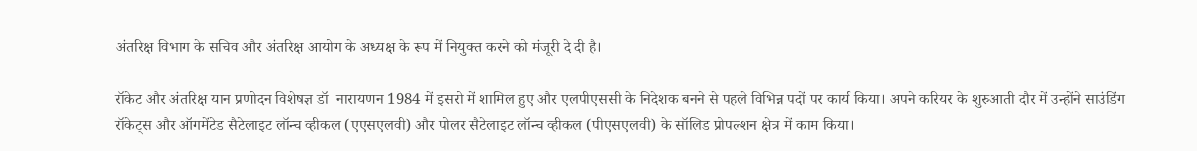अंतरिक्ष विभाग के सचिव और अंतरिक्ष आयोग के अध्यक्ष के रूप में नियुक्त करने को मंजूरी दे दी है।

रॉकेट और अंतरिक्ष यान प्रणोदन विशेषज्ञ डॉ  नारायणन 1984 में इसरो में शामिल हुए और एलपीएससी के निदेशक बनने से पहले विभिन्न पदों पर कार्य किया। अपने करियर के शुरुआती दौर में उन्होंने साउंडिंग रॉकेट्स और ऑगमेंटेड सैटेलाइट लॉन्च व्हीकल (एएसएलवी) और पोलर सैटेलाइट लॉन्च व्हीकल (पीएसएलवी) के सॉलिड प्रोपल्शन क्षेत्र में काम किया।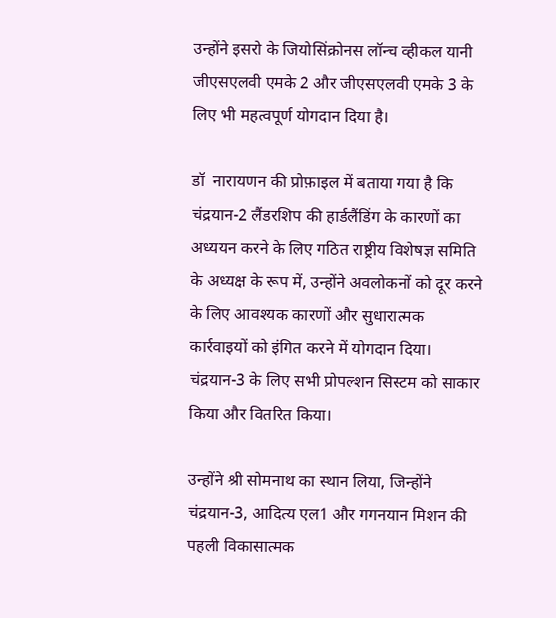उन्होंने इसरो के जियोसिंक्रोनस लॉन्च व्हीकल यानी जीएसएलवी एमके 2 और जीएसएलवी एमके 3 के लिए भी महत्वपूर्ण योगदान दिया है।

डॉ  नारायणन की प्रोफ़ाइल में बताया गया है कि चंद्रयान-2 लैंडरशिप की हार्डलैंडिंग के कारणों का अध्ययन करने के लिए गठित राष्ट्रीय विशेषज्ञ समिति के अध्यक्ष के रूप में, उन्होंने अवलोकनों को दूर करने के लिए आवश्यक कारणों और सुधारात्मक कार्रवाइयों को इंगित करने में योगदान दिया। चंद्रयान-3 के लिए सभी प्रोपल्शन सिस्टम को साकार किया और वितरित किया।

उन्होंने श्री सोमनाथ का स्थान लिया, जिन्होंने चंद्रयान-3, आदित्य एल1 और गगनयान मिशन की पहली विकासात्मक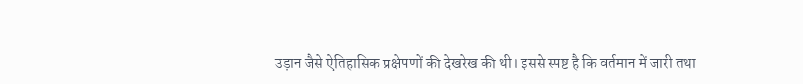उड़ान जैसे ऐतिहासिक प्रक्षेपणों की देखरेख की थी। इससे स्पष्ट है कि वर्तमान में जारी तथा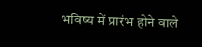भविष्य में प्रारंभ होने वाले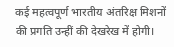कई महत्वपूर्ण भारतीय अंतरिक्ष मिशनों की प्रगति उन्हीं की देखरेख में होगी।